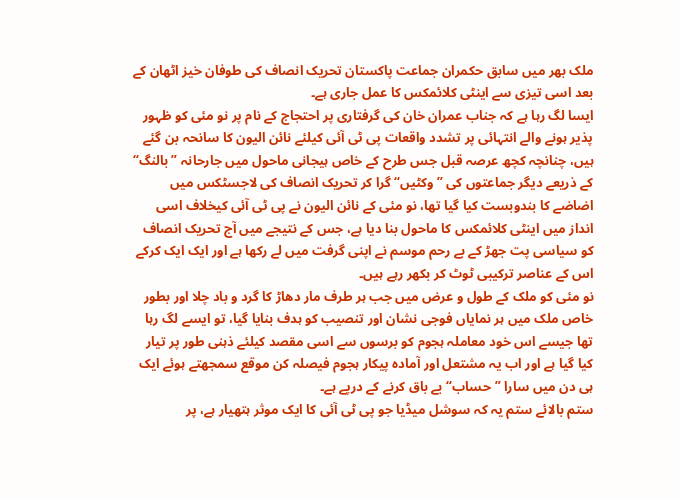ملک بھر میں سابق حکمران جماعت پاکستان تحریک انصاف کی طوفان خیز اٹھان کے بعد اسی تیزی سے اینٹی کلائمکس کا عمل جاری ہے۔
ایسا لگ رہا ہے کہ جناب عمران خان کی گرفتاری پر احتجاج کے نام پر نو مئی کو ظہور پذیر ہونے والے انتہائی پر تشدد واقعات پی ٹی آئی کیلئے نائن الیون کا سانحہ بن گئے ہیں، چنانچہ کچھ عرصہ قبل جس طرح کے خاص ہیجانی ماحول میں جارحانہ ”بالنگ“ کے ذریعے دیگر جماعتوں کی ”وکٹیں“ گرا کر تحریک انصاف کی لاجسٹکس میں اضاضے کا بندوبست کیا گیا تھا، نو مئی کے نائن الیون نے پی ٹی آئی کیخلاف اسی انداز میں اینٹی کلائمکس کا ماحول بنا دیا ہے، جس کے نتیجے میں آج تحریک انصاف کو سیاسی پت جھڑ کے بے رحم موسم نے اپنی گرفت میں لے رکھا ہے اور ایک ایک کرکے اس کے عناصر ترکیبی ٹوٹ کر بکھر رہے ہیں۔
نو مئی کو ملک کے طول و عرض میں جب ہر طرف مار دھاڑ کا گرد و باد چلا اور بطور خاص ملک میں ہر نمایاں فوجی نشان اور تنصیب کو ہدف بنایا گیا، تو ایسے لگ رہا تھا جیسے اس خود معاملہ ہجوم کو برسوں سے اسی مقصد کیلئے ذہنی طور پر تیار کیا گیا ہے اور اب یہ مشتعل اور آمادہ پیکار ہجوم فیصلہ کن موقع سمجھتے ہوئے ایک ہی دن میں سارا ”حساب“ بے باق کرنے کے درپے ہے۔
ستم بالائے ستم یہ کہ سوشل میڈیا جو پی ٹی آئی کا ایک موثر ہتھیار ہے، پر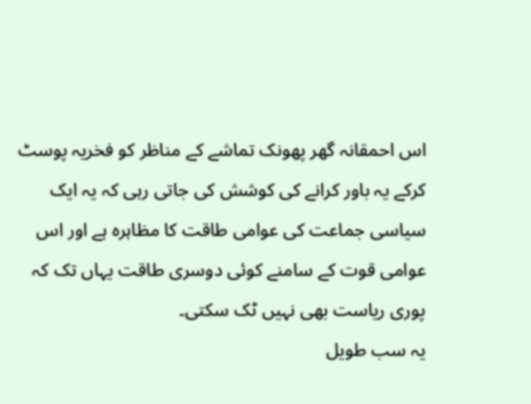اس احمقانہ گھر پھونک تماشے کے مناظر کو فخریہ پوسٹ کرکے یہ باور کرانے کی کوشش کی جاتی رہی کہ یہ ایک سیاسی جماعت کی عوامی طاقت کا مظاہرہ ہے اور اس عوامی قوت کے سامنے کوئی دوسری طاقت یہاں تک کہ پوری ریاست بھی نہیں ٹک سکتی۔
یہ سب طویل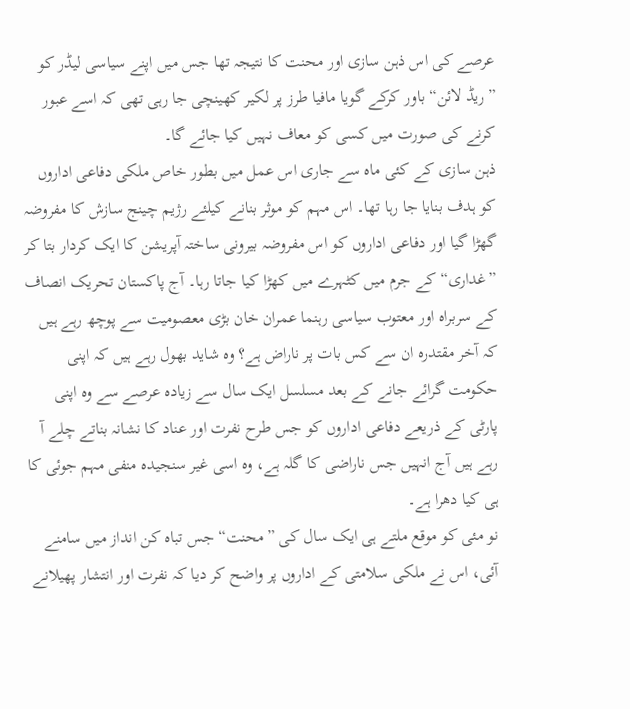عرصے کی اس ذہن سازی اور محنت کا نتیجہ تھا جس میں اپنے سیاسی لیڈر کو ”ریڈ لائن“ باور کرکے گویا مافیا طرز پر لکیر کھینچی جا رہی تھی کہ اسے عبور کرنے کی صورت میں کسی کو معاف نہیں کیا جائے گا۔
ذہن سازی کے کئی ماہ سے جاری اس عمل میں بطور خاص ملکی دفاعی اداروں کو ہدف بنایا جا رہا تھا۔ اس مہم کو موثر بنانے کیلئے رژیم چینج سازش کا مفروضہ گھڑا گیا اور دفاعی اداروں کو اس مفروضہ بیرونی ساختہ آپریشن کا ایک کردار بتا کر ”غداری“ کے جرم میں کٹہرے میں کھڑا کیا جاتا رہا۔ آج پاکستان تحریک انصاف کے سربراہ اور معتوب سیاسی رہنما عمران خان بڑی معصومیت سے پوچھ رہے ہیں کہ آخر مقتدرہ ان سے کس بات پر ناراض ہے؟ وہ شاید بھول رہے ہیں کہ اپنی حکومت گرائے جانے کے بعد مسلسل ایک سال سے زیادہ عرصے سے وہ اپنی پارٹی کے ذریعے دفاعی اداروں کو جس طرح نفرت اور عناد کا نشانہ بناتے چلے آ رہے ہیں آج انہیں جس ناراضی کا گلہ ہے، وہ اسی غیر سنجیدہ منفی مہم جوئی کا ہی کیا دھرا ہے۔
نو مئی کو موقع ملتے ہی ایک سال کی ”محنت“ جس تباہ کن انداز میں سامنے آئی، اس نے ملکی سلامتی کے اداروں پر واضح کر دیا کہ نفرت اور انتشار پھیلانے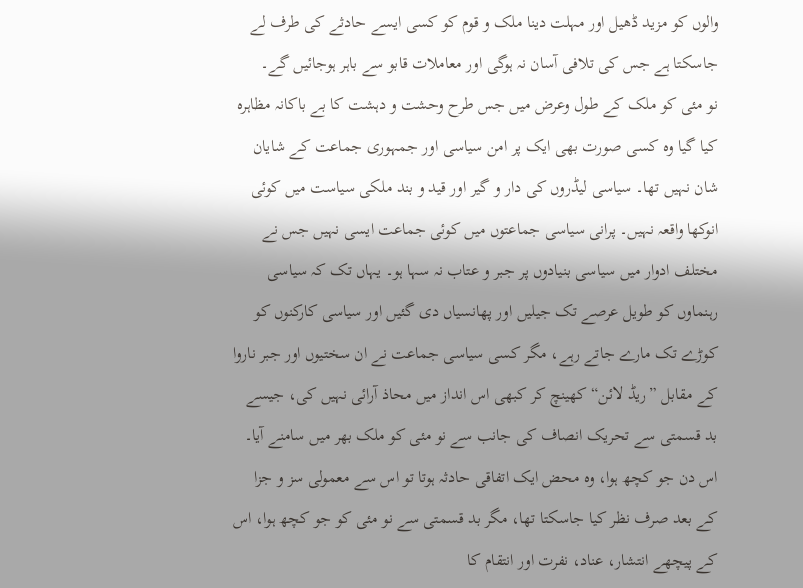والوں کو مزید ڈھیل اور مہلت دینا ملک و قوم کو کسی ایسے حادثے کی طرف لے جاسکتا ہے جس کی تلافی آسان نہ ہوگی اور معاملات قابو سے باہر ہوجائیں گے۔
نو مئی کو ملک کے طول وعرض میں جس طرح وحشت و دہشت کا بے باکانہ مظاہرہ کیا گیا وہ کسی صورت بھی ایک پر امن سیاسی اور جمہوری جماعت کے شایان شان نہیں تھا۔ سیاسی لیڈروں کی دار و گیر اور قید و بند ملکی سیاست میں کوئی انوکھا واقعہ نہیں۔ پرانی سیاسی جماعتوں میں کوئی جماعت ایسی نہیں جس نے مختلف ادوار میں سیاسی بنیادوں پر جبر و عتاب نہ سہا ہو۔ یہاں تک کہ سیاسی رہنماوں کو طویل عرصے تک جیلیں اور پھانسیاں دی گئیں اور سیاسی کارکنوں کو کوڑے تک مارے جاتے رہے، مگر کسی سیاسی جماعت نے ان سختیوں اور جبر ناروا کے مقابل ”ریڈ لائن“ کھینچ کر کبھی اس انداز میں محاذ آرائی نہیں کی، جیسے بد قسمتی سے تحریک انصاف کی جانب سے نو مئی کو ملک بھر میں سامنے آیا۔
اس دن جو کچھ ہوا، وہ محض ایک اتفاقی حادثہ ہوتا تو اس سے معمولی سز و جزا کے بعد صرف نظر کیا جاسکتا تھا، مگر بد قسمتی سے نو مئی کو جو کچھ ہوا، اس کے پیچھے انتشار، عناد، نفرت اور انتقام کا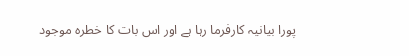پورا بیانیہ کارفرما رہا ہے اور اس بات کا خطرہ موجود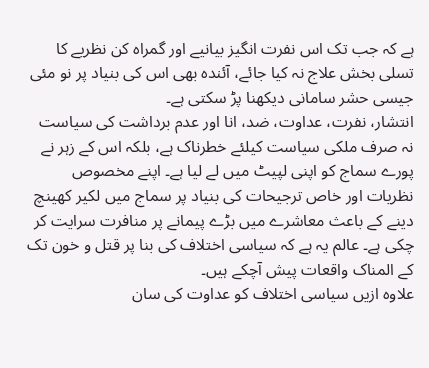ہے کہ جب تک اس نفرت انگیز بیانیے اور گمراہ کن نظریے کا تسلی بخش علاج نہ کیا جائے، آئندہ بھی اس کی بنیاد پر نو مئی جیسی حشر سامانی دیکھنا پڑ سکتی ہے۔
انتشار، نفرت، عداوت، ضد، انا اور عدم برداشت کی سیاست نہ صرف ملکی سیاست کیلئے خطرناک ہے، بلکہ اس کے زہر نے پورے سماج کو اپنی لپیٹ میں لے لیا ہے۔ اپنے مخصوص نظریات اور خاص ترجیحات کی بنیاد پر سماج میں لکیر کھینچ دینے کے باعث معاشرے میں بڑے پیمانے پر منافرت سرایت کر چکی ہے۔ عالم یہ ہے کہ سیاسی اختلاف کی بنا پر قتل و خون تک کے المناک واقعات پیش آچکے ہیں۔
علاوہ ازیں سیاسی اختلاف کو عداوت کی سان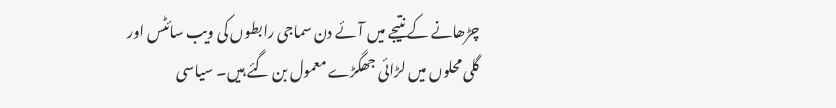چڑھانے کے نتیجے میں آئے دن سماجی رابطوں کی ویب سائٹس اور گلی محلوں میں لڑائی جھگڑے معمول بن گئے ہیں۔ سیاسی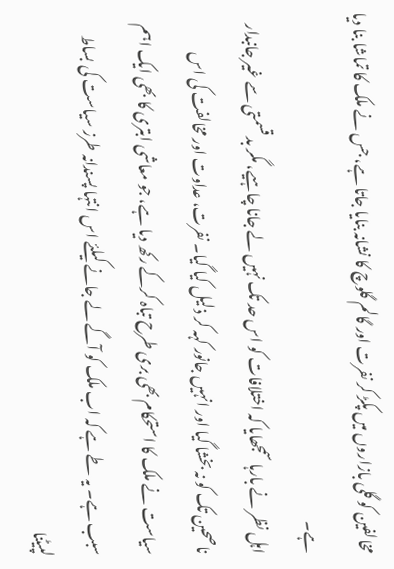مخالفین کو گلی بازاروں میں پکڑ کر نفرت اور گالم گلوچ کا نشانہ بنایا جاتا ہے، جس نے ملک کا تماشا بنا دیا ہے۔
اہل نظر نے بارہا سمجھایا کہ اختلافات کو اس حد تک نہیں لے جانا چاہیے، مگر بد قسمتی سے غیر جانبدار ناصحین تک کو نہ بخشا گیا اور انہیں جانور کہہ کر ذلیل کیا گیا۔ نفرت، عداوت اور مخالفت کی اس سیاست نے ملک کا استحکام بھی بری طرح تباہ کرکے رکھ دیا ہے، جو معاشی ابتری کا بھی ایک اہم سبب ہے۔ یہ طے ہے کہ اب ملک کو آگے لے جانے کیلئے اس انتہا پسندانہ طرز سیاست کی بساط لپیٹنا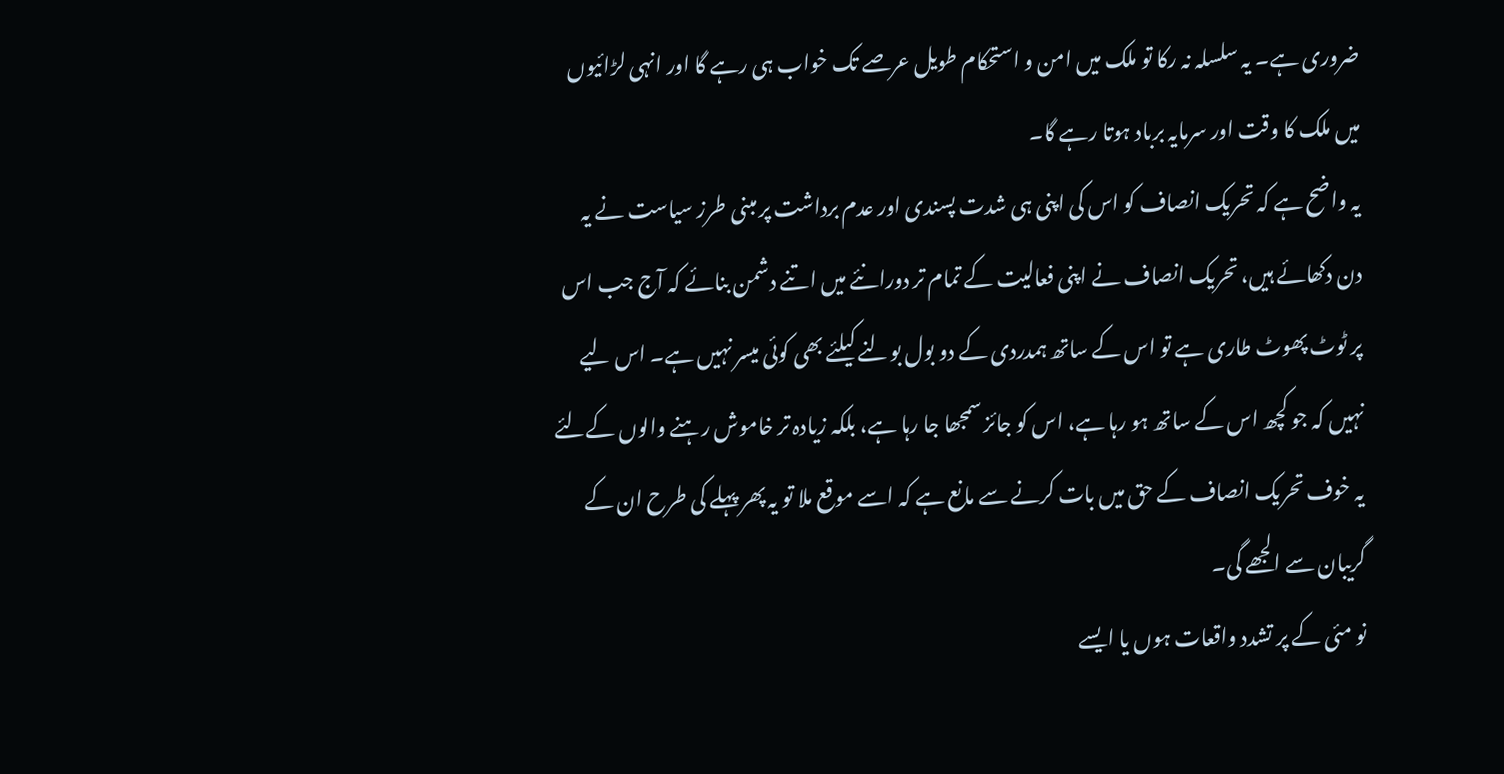ضروری ہے۔ یہ سلسلہ نہ رکا تو ملک میں امن و استحکام طویل عرصے تک خواب ہی رہے گا اور انہی لڑائیوں میں ملک کا وقت اور سرمایہ برباد ہوتا رہے گا۔
یہ واضح ہے کہ تحریک انصاف کو اس کی اپنی ہی شدت پسندی اور عدم برداشت پر مبنی طرز سیاست نے یہ دن دکھائے ہیں، تحریک انصاف نے اپنی فعالیت کے تمام تر دورانئے میں اتنے دشمن بنائے کہ آج جب اس پر ٹوٹ پھوٹ طاری ہے تو اس کے ساتھ ہمدردی کے دو بول بولنے کیلئے بھی کوئی میسر نہیں ہے۔ اس لیے نہیں کہ جو کچھ اس کے ساتھ ہو رہا ہے، اس کو جائز سمجھا جا رہا ہے، بلکہ زیادہ تر خاموش رہنے والوں کےلئے یہ خوف تحریک انصاف کے حق میں بات کرنے سے مانع ہے کہ اسے موقع ملا تو یہ پھر پہلے کی طرح ان کے گریبان سے الجھے گی۔
نو مئی کے پر تشدد واقعات ہوں یا ایسے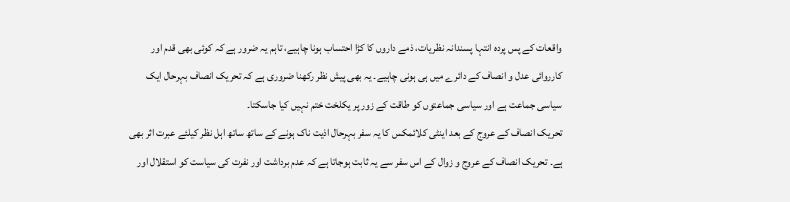واقعات کے پس پردہ انتہا پسندانہ نظریات، ذمے داروں کا کڑا احتساب ہونا چاہیے، تاہم یہ ضرور ہے کہ کوئی بھی قدم اور کارروائی عدل و انصاف کے دائرے میں ہی ہونی چاہیے۔ یہ بھی پیش نظر رکھنا ضروری ہے کہ تحریک انصاف بہرحال ایک سیاسی جماعت ہے اور سیاسی جماعتوں کو طاقت کے زور پر یکلخت ختم نہیں کیا جاسکتا۔
تحریک انصاف کے عروج کے بعد اینٹی کلائمکس کا یہ سفر بہرحال اذیت ناک ہونے کے ساتھ ساتھ اہل نظر کیلئے عبرت اثر بھی ہے۔ تحریک انصاف کے عروج و زوال کے اس سفر سے یہ ثابت ہوجاتا ہے کہ عدم برداشت اور نفرت کی سیاست کو استقلال اور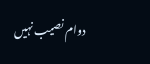دوام نصیب نہیں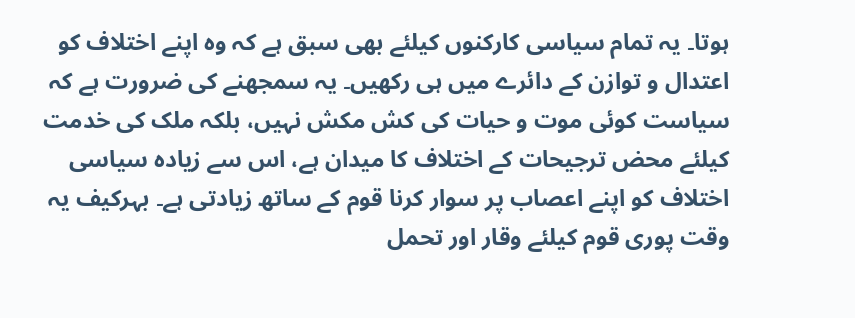ہوتا۔ یہ تمام سیاسی کارکنوں کیلئے بھی سبق ہے کہ وہ اپنے اختلاف کو اعتدال و توازن کے دائرے میں ہی رکھیں۔ یہ سمجھنے کی ضرورت ہے کہ سیاست کوئی موت و حیات کی کش مکش نہیں، بلکہ ملک کی خدمت کیلئے محض ترجیحات کے اختلاف کا میدان ہے، اس سے زیادہ سیاسی اختلاف کو اپنے اعصاب پر سوار کرنا قوم کے ساتھ زیادتی ہے۔ بہرکیف یہ وقت پوری قوم کیلئے وقار اور تحمل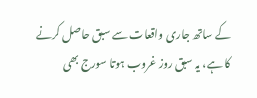کے ساتھ جاری واقعات سے سبق حاصل کرنے کا ہے، یہ سبق روز غروب ہوتا سورج بھی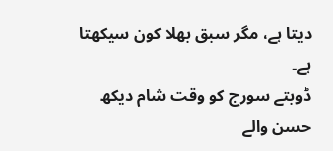دیتا ہے، مگر سبق بھلا کون سیکھتا ہے۔
ڈوبتے سورج کو وقت شام دیکھ
حسن والے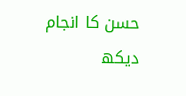حسن کا انجام دیکھ